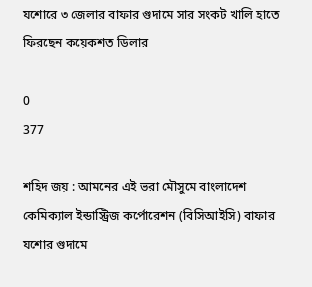যশোরে ৩ জেলার বাফার গুদামে সার সংকট খালি হাতে ফিরছেন কয়েকশত ডিলার

0
377

শহিদ জয় : আমনের এই ভরা মৌসুমে বাংলাদেশ কেমিক্যাল ইন্ডাস্ট্রিজ কর্পোরেশন (বিসিআইসি) বাফার যশোর গুদামে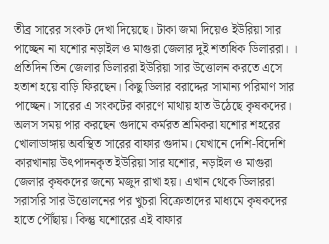তীব্র সারের সংকট দেখা দিয়েছে। টাকা জমা দিয়েও ইউরিয়া সার পাচ্ছেন না যশোর নড়াইল ও মাগুরা জেলার দুই শতাধিক ডিলাররা। । প্রতিদিন তিন জেলার ডিলাররা ইউরিয়া সার উত্তোলন করতে এসে হতাশ হয়ে বাড়ি ফিরছেন। কিছু ডিলার বরাদ্দের সামান্য পরিমাণ সার পাচ্ছেন। সারের এ সংকটের কারণে মাথায় হাত উঠেছে কৃষকদের। অলস সময় পার করছেন গুদামে কর্মরত শ্রমিকরা যশোর শহরের খোলাডাঙ্গায় অবস্থিত সারের বাফার গুদাম। যেখানে দেশি-বিদেশি কারখানায় উৎপাদনকৃত ইউরিয়া সার যশোর, নড়াইল ও মাগুরা জেলার কৃষকদের জন্যে মজুদ রাখা হয়। এখান থেকে ডিলাররা সরাসরি সার উত্তোলনের পর খুচরা বিক্রেতাদের মাধ্যমে কৃষকদের হাতে পৌঁছায়। কিন্তু যশোরের এই বাফার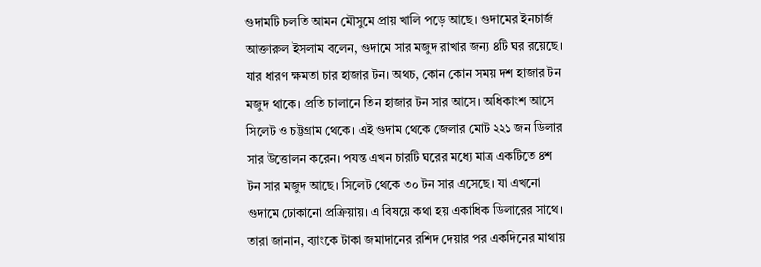গুদামটি চলতি আমন মৌসুমে প্রায় খালি পড়ে আছে। গুদামের ইনচার্জ আক্তারুল ইসলাম বলেন, গুদামে সার মজুদ রাখার জন্য ৪টি ঘর রয়েছে। যার ধারণ ক্ষমতা চার হাজার টন। অথচ, কোন কোন সময় দশ হাজার টন মজুদ থাকে। প্রতি চালানে তিন হাজার টন সার আসে। অধিকাংশ আসে সিলেট ও চট্টগ্রাম থেকে। এই গুদাম থেকে জেলার মোট ২২১ জন ডিলার সার উত্তোলন করেন। পযন্ত এখন চারটি ঘরের মধ্যে মাত্র একটিতে ৪শ টন সার মজুদ আছে। সিলেট থেকে ৩০ টন সার এসেছে। যা এখনো গুদামে ঢোকানো প্রক্রিয়ায়। এ বিষয়ে কথা হয় একাধিক ডিলারের সাথে। তারা জানান, ব্যাংকে টাকা জমাদানের রশিদ দেয়ার পর একদিনের মাথায়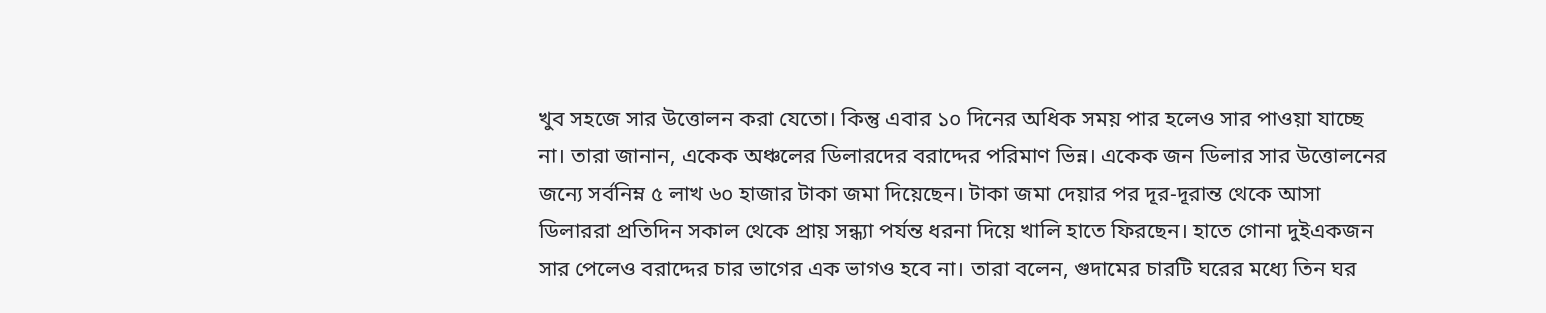খুব সহজে সার উত্তোলন করা যেতো। কিন্তু এবার ১০ দিনের অধিক সময় পার হলেও সার পাওয়া যাচ্ছে না। তারা জানান, একেক অঞ্চলের ডিলারদের বরাদ্দের পরিমাণ ভিন্ন। একেক জন ডিলার সার উত্তোলনের জন্যে সর্বনিম্ন ৫ লাখ ৬০ হাজার টাকা জমা দিয়েছেন। টাকা জমা দেয়ার পর দূর-দূরান্ত থেকে আসা ডিলাররা প্রতিদিন সকাল থেকে প্রায় সন্ধ্যা পর্যন্ত ধরনা দিয়ে খালি হাতে ফিরছেন। হাতে গোনা দুইএকজন সার পেলেও বরাদ্দের চার ভাগের এক ভাগও হবে না। তারা বলেন, গুদামের চারটি ঘরের মধ্যে তিন ঘর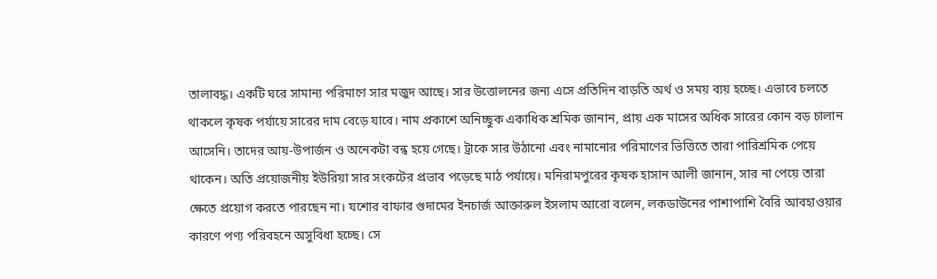তালাবদ্ধ। একটি ঘরে সামান্য পরিমাণে সার মজুদ আছে। সার উত্তোলনের জন্য এসে প্রতিদিন বাড়তি অর্থ ও সময় ব্যয় হচ্ছে। এভাবে চলতে থাকলে কৃষক পর্যায়ে সারের দাম বেড়ে যাবে। নাম প্রকাশে অনিচ্ছুক একাধিক শ্রমিক জানান, প্রায় এক মাসের অধিক সারের কোন বড় চালান আসেনি। তাদের আয়-উপার্জন ও অনেকটা বন্ধ হয়ে গেছে। ট্রাকে সার উঠানো এবং নামানোর পরিমাণের ভিত্তিতে তারা পারিশ্রমিক পেয়ে থাকেন। অতি প্রয়োজনীয় ইউরিয়া সার সংকটের প্রভাব পড়েছে মাঠ পর্যায়ে। মনিরামপুরের কৃষক হাসান আলী জানান, সার না পেয়ে তারা ক্ষেতে প্রয়োগ করতে পারছেন না। যশোর বাফার গুদামের ইনচার্জ আক্তারুল ইসলাম আরো বলেন, লকডাউনের পাশাপাশি বৈরি আবহাওয়ার কারণে পণ্য পরিবহনে অসুবিধা হচ্ছে। সে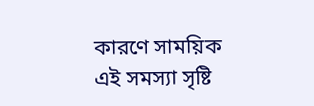কারণে সাময়িক এই সমস্যা সৃষ্টি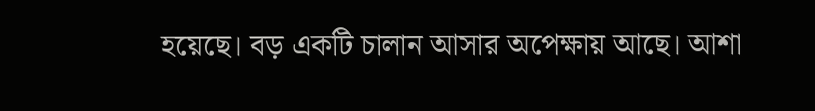হয়েছে। বড় একটি চালান আসার অপেক্ষায় আছে। আশা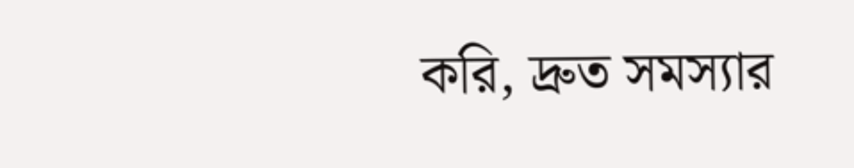করি, দ্রুত সমস্যার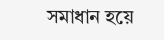সমাধান হয়ে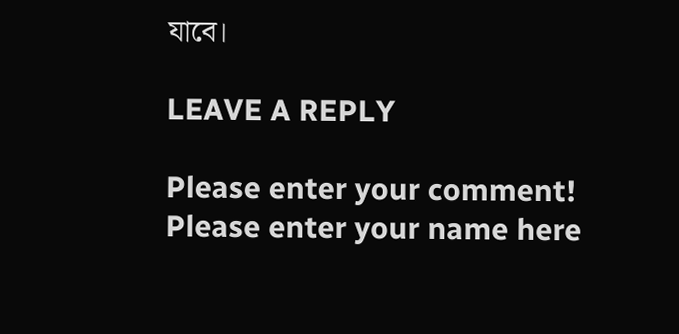যাবে।

LEAVE A REPLY

Please enter your comment!
Please enter your name here